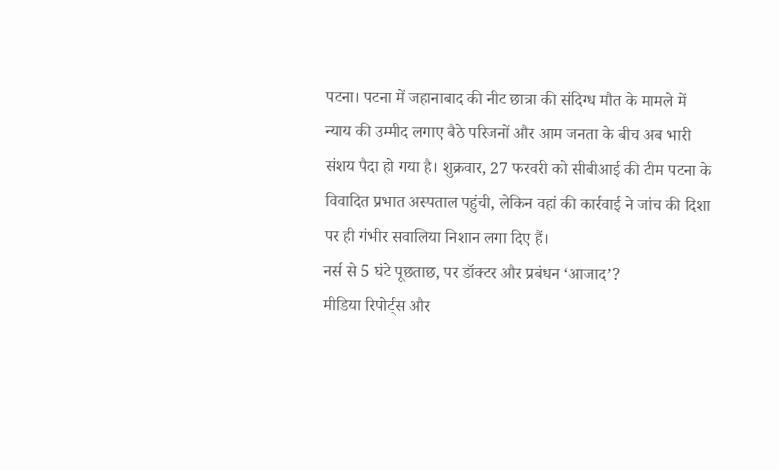पटना। पटना में जहानाबाद की नीट छात्रा की संदिग्ध मौत के मामले में न्याय की उम्मीद लगाए बैठे परिजनों और आम जनता के बीच अब भारी संशय पैदा हो गया है। शुक्रवार, 27 फरवरी को सीबीआई की टीम पटना के विवादित प्रभात अस्पताल पहुंची, लेकिन वहां की कार्रवाई ने जांच की दिशा पर ही गंभीर सवालिया निशान लगा दिए हैं।
नर्स से 5 घंटे पूछताछ, पर डॉक्टर और प्रबंधन ‘आजाद’?
मीडिया रिपोर्ट्स और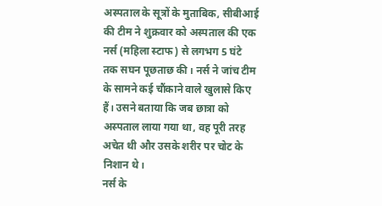अस्पताल के सूत्रों के मुताबिक, सीबीआई की टीम ने शुक्रवार को अस्पताल की एक नर्स (महिला स्टाफ) से लगभग 5 घंटे तक सघन पूछताछ की। नर्स ने जांच टीम के सामने कई चौंकाने वाले खुलासे किए हैं। उसने बताया कि जब छात्रा को अस्पताल लाया गया था, वह पूरी तरह अचेत थी और उसके शरीर पर चोट के निशान थे।
नर्स के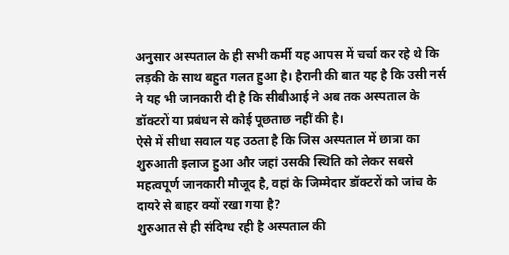अनुसार अस्पताल के ही सभी कर्मी यह आपस में चर्चा कर रहे थे कि लड़की के साथ बहुत गलत हुआ है। हैरानी की बात यह है कि उसी नर्स ने यह भी जानकारी दी है कि सीबीआई ने अब तक अस्पताल के डॉक्टरों या प्रबंधन से कोई पूछताछ नहीं की है।
ऐसे में सीधा सवाल यह उठता है कि जिस अस्पताल में छात्रा का शुरुआती इलाज हुआ और जहां उसकी स्थिति को लेकर सबसे महत्वपूर्ण जानकारी मौजूद है, वहां के जिम्मेदार डॉक्टरों को जांच के दायरे से बाहर क्यों रखा गया है?
शुरुआत से ही संदिग्ध रही है अस्पताल की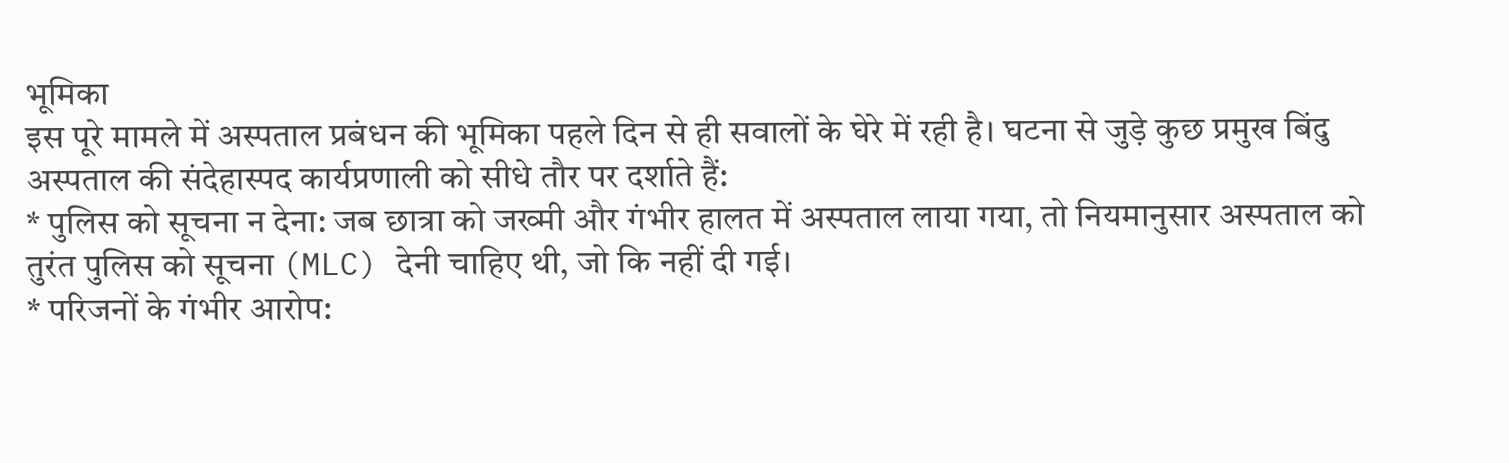भूमिका
इस पूरे मामले में अस्पताल प्रबंधन की भूमिका पहले दिन से ही सवालों के घेरे में रही है। घटना से जुड़े कुछ प्रमुख बिंदु अस्पताल की संदेहास्पद कार्यप्रणाली को सीधे तौर पर दर्शाते हैं:
* पुलिस को सूचना न देना: जब छात्रा को जख्मी और गंभीर हालत में अस्पताल लाया गया, तो नियमानुसार अस्पताल को तुरंत पुलिस को सूचना (MLC) देनी चाहिए थी, जो कि नहीं दी गई।
* परिजनों के गंभीर आरोप: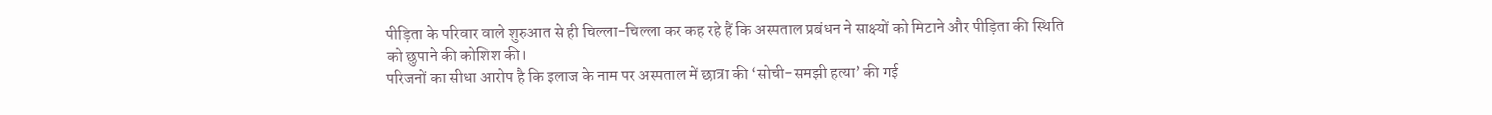पीड़िता के परिवार वाले शुरुआत से ही चिल्ला-चिल्ला कर कह रहे हैं कि अस्पताल प्रबंधन ने साक्ष्यों को मिटाने और पीड़िता की स्थिति को छुपाने की कोशिश की।
परिजनों का सीधा आरोप है कि इलाज के नाम पर अस्पताल में छात्रा की ‘सोची-समझी हत्या’ की गई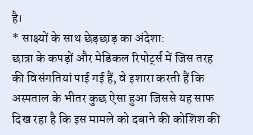है।
* साक्ष्यों के साथ छेड़छाड़ का अंदेशा:
छात्रा के कपड़ों और मेडिकल रिपोर्ट्स में जिस तरह की विसंगतियां पाई गई हैं, वे इशारा करती हैं कि अस्पताल के भीतर कुछ ऐसा हुआ जिससे यह साफ दिख रहा है कि इस मामले को दबाने की कोशिश की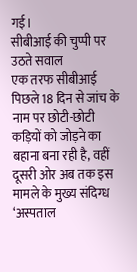गई।
सीबीआई की चुप्पी पर उठते सवाल
एक तरफ सीबीआई पिछले 18 दिन से जांच के नाम पर छोटी-छोटी कड़ियों को जोड़ने का बहाना बना रही है, वहीं दूसरी ओर अब तक इस मामले के मुख्य संदिग्ध ‘अस्पताल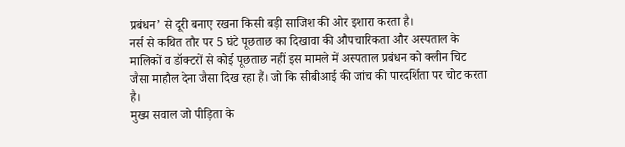प्रबंधन’ से दूरी बनाए रखना किसी बड़ी साजिश की ओर इशारा करता है।
नर्स से कथित तौर पर 5 घंटे पूछताछ का दिखावा की औपचारिकता और अस्पताल के मालिकों व डॉक्टरों से कोई पूछताछ नहीं इस मामले में अस्पताल प्रबंधन को क्लीन चिट जैसा माहौल देना जैसा दिख रहा हैं। जो कि सीबीआई की जांच की पारदर्शिता पर चोट करता है।
मुख्य सवाल जो पीड़िता के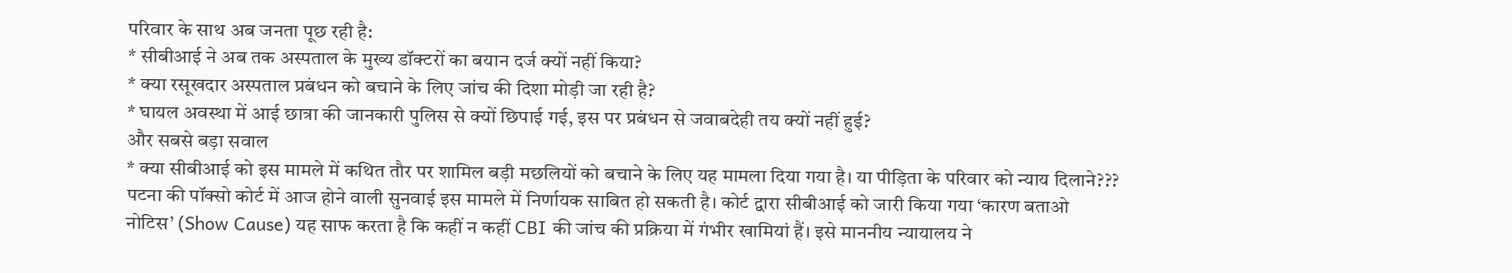परिवार के साथ अब जनता पूछ रही है:
* सीबीआई ने अब तक अस्पताल के मुख्य डॉक्टरों का बयान दर्ज क्यों नहीं किया?
* क्या रसूखदार अस्पताल प्रबंधन को बचाने के लिए जांच की दिशा मोड़ी जा रही है?
* घायल अवस्था में आई छात्रा की जानकारी पुलिस से क्यों छिपाई गई, इस पर प्रबंधन से जवाबदेही तय क्यों नहीं हुई?
और सबसे बड़ा सवाल
* क्या सीबीआई को इस मामले में कथित तौर पर शामिल बड़ी मछलियों को बचाने के लिए यह मामला दिया गया है। या पीड़िता के परिवार को न्याय दिलाने???
पटना की पॉक्सो कोर्ट में आज होने वाली सुनवाई इस मामले में निर्णायक साबित हो सकती है। कोर्ट द्वारा सीबीआई को जारी किया गया ‘कारण बताओ नोटिस’ (Show Cause) यह साफ करता है कि कहीं न कहीं CBI की जांच की प्रक्रिया में गंभीर खामियां हैं। इसे माननीय न्यायालय ने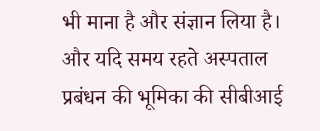भी माना है और संज्ञान लिया है।
और यदि समय रहते अस्पताल प्रबंधन की भूमिका की सीबीआई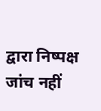द्वारा निष्पक्ष जांच नहीं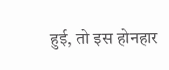हुई, तो इस होनहार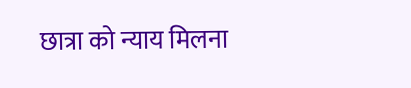छात्रा को न्याय मिलना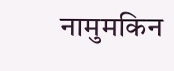नामुमकिन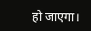हो जाएगा।